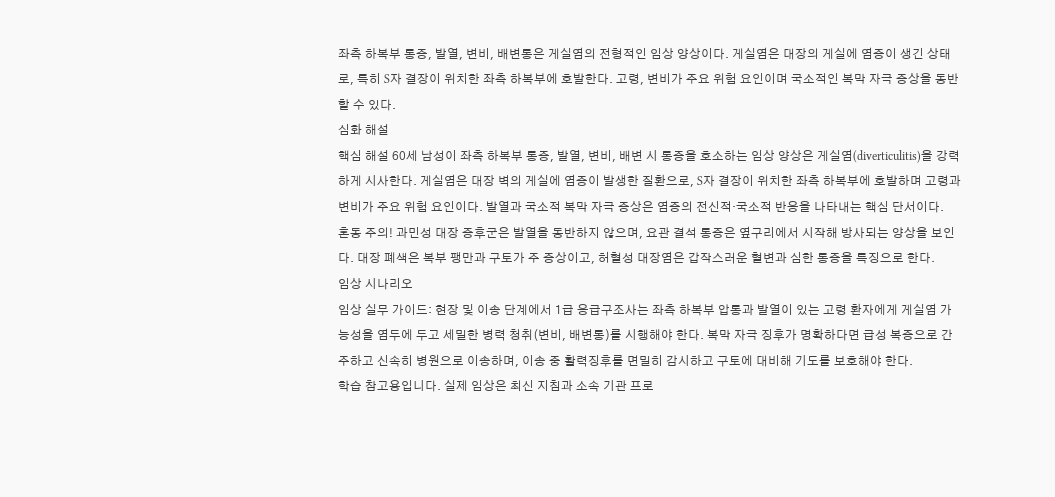좌측 하복부 통증, 발열, 변비, 배변통은 게실염의 전형적인 임상 양상이다. 게실염은 대장의 게실에 염증이 생긴 상태로, 특히 S자 결장이 위치한 좌측 하복부에 호발한다. 고령, 변비가 주요 위험 요인이며 국소적인 복막 자극 증상을 동반할 수 있다.
심화 해설
핵심 해설 60세 남성이 좌측 하복부 통증, 발열, 변비, 배변 시 통증을 호소하는 임상 양상은 게실염(diverticulitis)을 강력하게 시사한다. 게실염은 대장 벽의 게실에 염증이 발생한 질환으로, S자 결장이 위치한 좌측 하복부에 호발하며 고령과 변비가 주요 위험 요인이다. 발열과 국소적 복막 자극 증상은 염증의 전신적·국소적 반응을 나타내는 핵심 단서이다.
혼동 주의! 과민성 대장 증후군은 발열을 동반하지 않으며, 요관 결석 통증은 옆구리에서 시작해 방사되는 양상을 보인다. 대장 폐색은 복부 팽만과 구토가 주 증상이고, 허혈성 대장염은 갑작스러운 혈변과 심한 통증을 특징으로 한다.
임상 시나리오
임상 실무 가이드: 현장 및 이송 단계에서 1급 응급구조사는 좌측 하복부 압통과 발열이 있는 고령 환자에게 게실염 가능성을 염두에 두고 세밀한 병력 청취(변비, 배변통)를 시행해야 한다. 복막 자극 징후가 명확하다면 급성 복증으로 간주하고 신속히 병원으로 이송하며, 이송 중 활력징후를 면밀히 감시하고 구토에 대비해 기도를 보호해야 한다.
학습 참고용입니다. 실제 임상은 최신 지침과 소속 기관 프로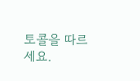토콜을 따르세요.